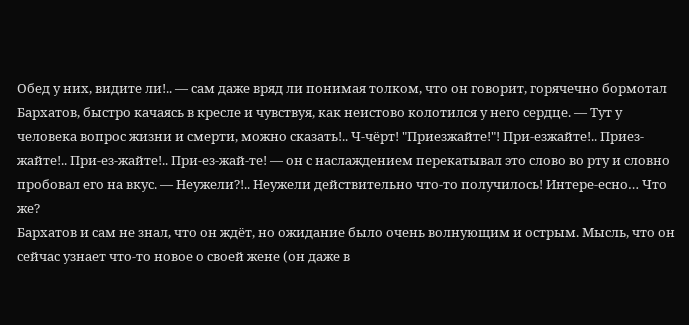Обед у них, видите ли!.. — сам даже вряд ли понимая толком, что он говорит, горячечно бормотал Бархатов, быстро качаясь в кресле и чувствуя, как неистово колотился у него сердце. — Тут у человека вопрос жизни и смерти, можно сказать!.. Ч-чёрт! "Приезжайте!"! При-езжайте!.. Приез-жайте!.. При-ез-жайте!.. При-ез-жай-те! — он с наслаждением перекатывал это слово во рту и словно пробовал его на вкус. — Неужели?!.. Неужели действительно что-то получилось! Интере-есно… Что же?
Бархатов и сам не знал, что он ждёт, но ожидание было очень волнующим и острым. Мысль, что он сейчас узнает что-то новое о своей жене (он даже в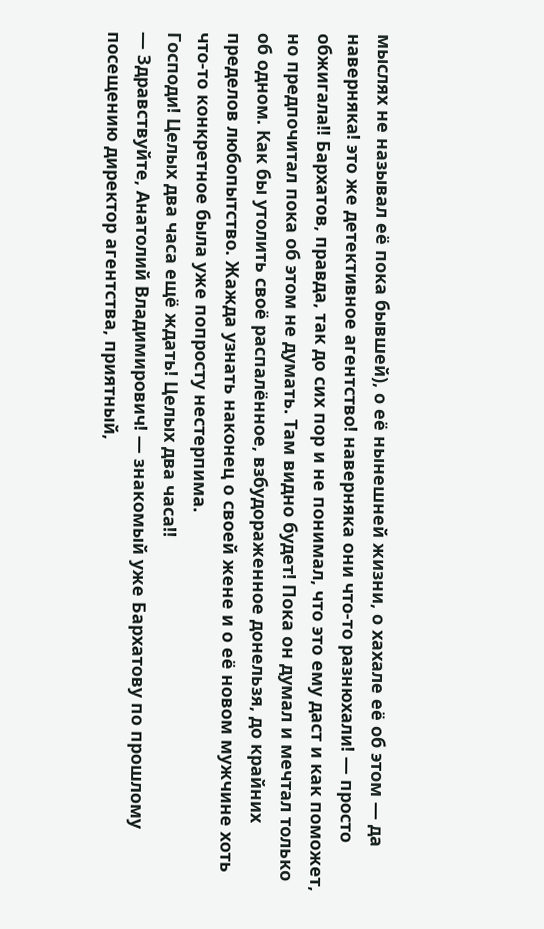мыслях не называл её пока бывшей), о её нынешней жизни, о хахале её об этом — да наверняка! это же детективное агентство! наверняка они что-то разнюхали! — просто обжигала!! Бархатов, правда, так до сих пор и не понимал, что это ему даст и как поможет, но предпочитал пока об этом не думать. Там видно будет! Пока он думал и мечтал только об одном. Как бы утолить своё распалённое, взбудораженное донельзя, до крайних пределов любопытство. Жажда узнать наконец о своей жене и о её новом мужчине хоть что-то конкретное была уже попросту нестерпима.
Господи! Целых два часа ещё ждать! Целых два часа!!
— Здравствуйте, Анатолий Владимирович! — знакомый уже Бархатову по прошлому посещению директор агентства, приятный,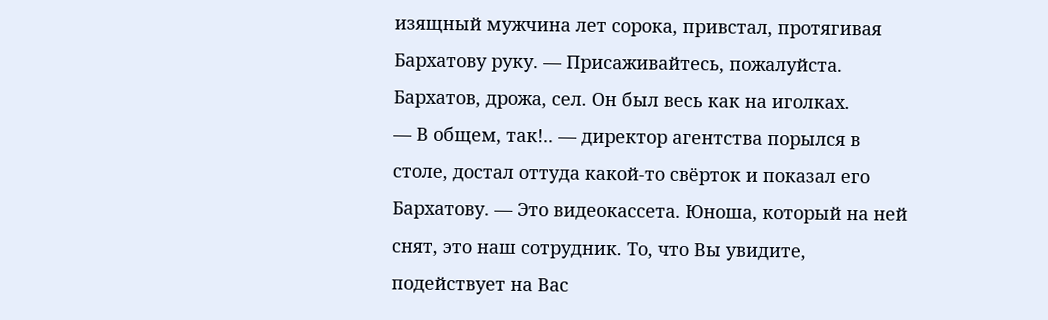изящный мужчина лет сорока, привстал, протягивая Бархатову руку. — Присаживайтесь, пожалуйста.
Бархатов, дрожа, сел. Он был весь как на иголках.
— В общем, так!.. — директор агентства порылся в столе, достал оттуда какой-то свёрток и показал его Бархатову. — Это видеокассета. Юноша, который на ней снят, это наш сотрудник. То, что Вы увидите, подействует на Вас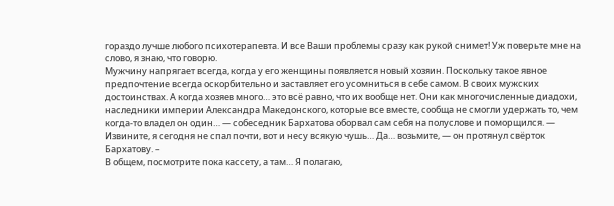гораздо лучше любого психотерапевта. И все Ваши проблемы сразу как рукой снимет! Уж поверьте мне на слово, я знаю, что говорю.
Мужчину напрягает всегда, когда у его женщины появляется новый хозяин. Поскольку такое явное предпочтение всегда оскорбительно и заставляет его усомниться в себе самом. В своих мужских достоинствах. А когда хозяев много… это всё равно, что их вообще нет. Они как многочисленные диадохи, наследники империи Александра Македонского, которые все вместе, сообща не смогли удержать то, чем когда-то владел он один… — собеседник Бархатова оборвал сам себя на полуслове и поморщился. — Извините, я сегодня не спал почти, вот и несу всякую чушь… Да… возьмите, — он протянул свёрток Бархатову. –
В общем, посмотрите пока кассету, а там… Я полагаю,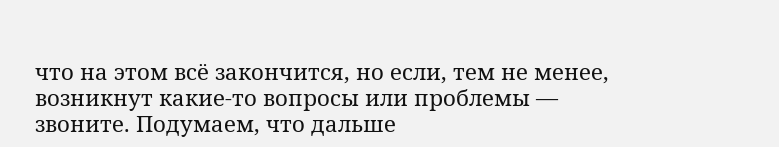что на этом всё закончится, но если, тем не менее, возникнут какие-то вопросы или проблемы — звоните. Подумаем, что дальше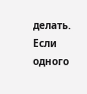делать. Если одного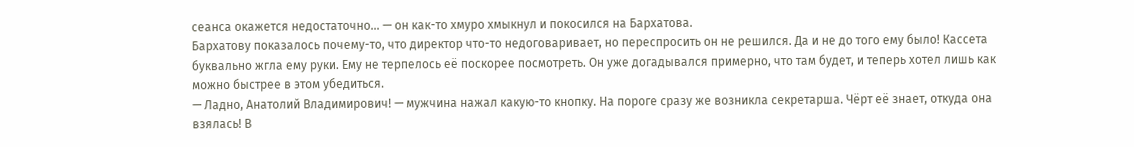сеанса окажется недостаточно… — он как-то хмуро хмыкнул и покосился на Бархатова.
Бархатову показалось почему-то, что директор что-то недоговаривает, но переспросить он не решился. Да и не до того ему было! Кассета буквально жгла ему руки. Ему не терпелось её поскорее посмотреть. Он уже догадывался примерно, что там будет, и теперь хотел лишь как можно быстрее в этом убедиться.
— Ладно, Анатолий Владимирович! — мужчина нажал какую-то кнопку. На пороге сразу же возникла секретарша. Чёрт её знает, откуда она взялась! В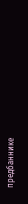предбаннике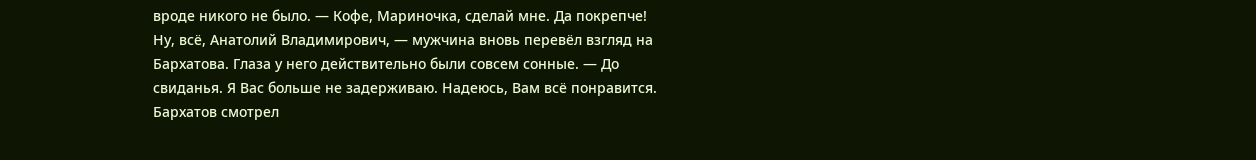вроде никого не было. — Кофе, Мариночка, сделай мне. Да покрепче! Ну, всё, Анатолий Владимирович, — мужчина вновь перевёл взгляд на Бархатова. Глаза у него действительно были совсем сонные. — До свиданья. Я Вас больше не задерживаю. Надеюсь, Вам всё понравится.
Бархатов смотрел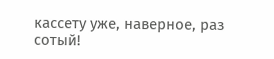кассету уже, наверное, раз сотый!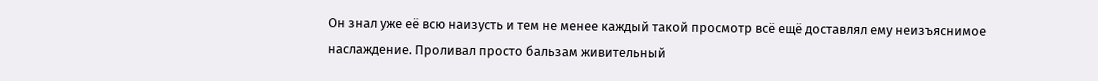Он знал уже её всю наизусть и тем не менее каждый такой просмотр всё ещё доставлял ему неизъяснимое наслаждение. Проливал просто бальзам живительный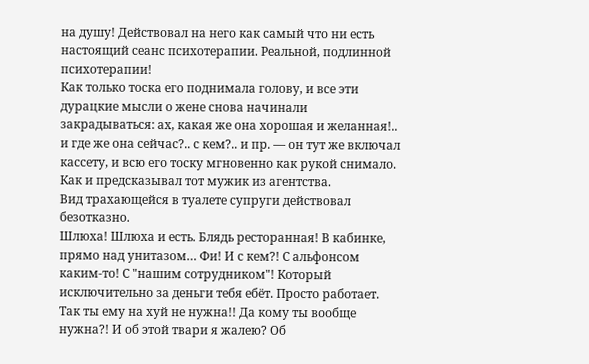на душу! Действовал на него как самый что ни есть настоящий сеанс психотерапии. Реальной, подлинной психотерапии!
Как только тоска его поднимала голову, и все эти дурацкие мысли о жене снова начинали закрадываться: ах, какая же она хорошая и желанная!.. и где же она сейчас?.. с кем?.. и пр. — он тут же включал кассету, и всю его тоску мгновенно как рукой снимало. Как и предсказывал тот мужик из агентства.
Вид трахающейся в туалете супруги действовал безотказно.
Шлюха! Шлюха и есть. Блядь ресторанная! В кабинке, прямо над унитазом… Фи! И с кем?! С альфонсом каким-то! С "нашим сотрудником"! Который исключительно за деньги тебя ебёт. Просто работает. Так ты ему на хуй не нужна!! Да кому ты вообще нужна?! И об этой твари я жалею? Об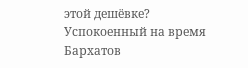этой дешёвке?
Успокоенный на время Бархатов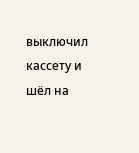выключил кассету и шёл на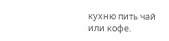кухню пить чай или кофе.